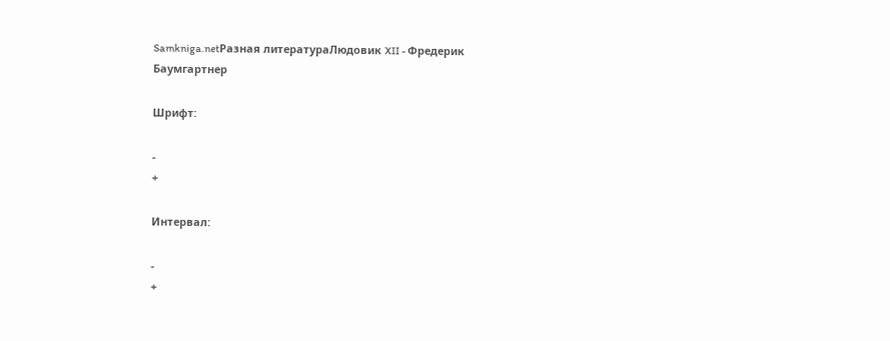Samkniga.netРазная литератураЛюдовик XII - Фредерик Баумгартнер

Шрифт:

-
+

Интервал:

-
+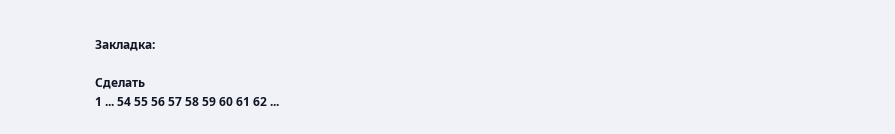Закладка:

Сделать
1 ... 54 55 56 57 58 59 60 61 62 ...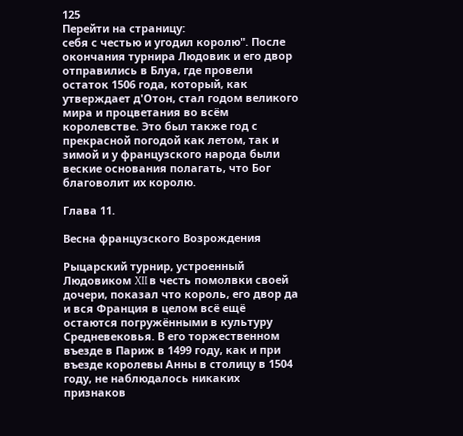125
Перейти на страницу:
себя с честью и угодил королю". После окончания турнира Людовик и его двор отправились в Блуа, где провели остаток 1506 года, который, как утверждает д'Отон, стал годом великого мира и процветания во всём королевстве. Это был также год с прекрасной погодой как летом, так и зимой и у французского народа были веские основания полагать, что Бог благоволит их королю.

Глава 11.

Весна французского Возрождения

Рыцарский турнир, устроенный Людовиком XII в честь помолвки своей дочери, показал что король, его двор да и вся Франция в целом всё ещё остаются погружёнными в культуру Средневековья. В его торжественном въезде в Париж в 1499 году, как и при въезде королевы Анны в столицу в 1504 году, не наблюдалось никаких признаков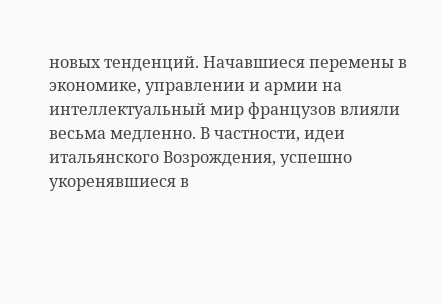новых тенденций. Начавшиеся перемены в экономике, управлении и армии на интеллектуальный мир французов влияли весьма медленно. В частности, идеи итальянского Возрождения, успешно укоренявшиеся в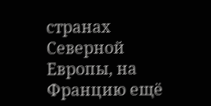странах Северной Европы, на Францию ещё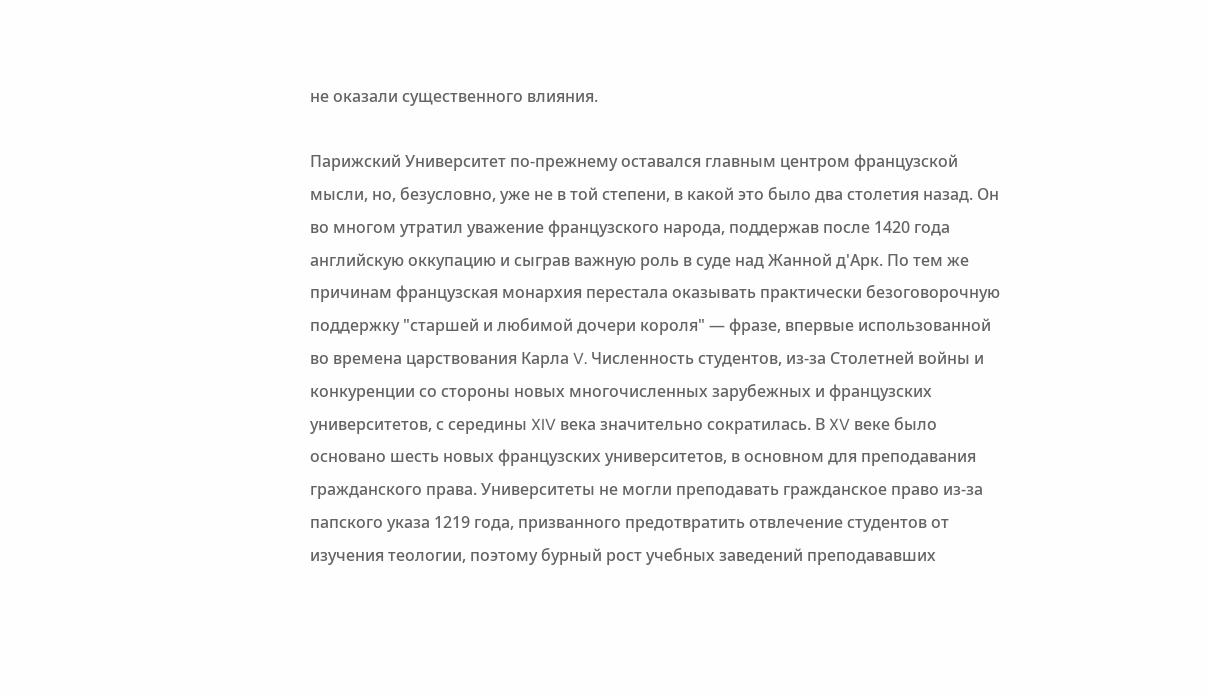не оказали существенного влияния.

Парижский Университет по-прежнему оставался главным центром французской мысли, но, безусловно, уже не в той степени, в какой это было два столетия назад. Он во многом утратил уважение французского народа, поддержав после 1420 года английскую оккупацию и сыграв важную роль в суде над Жанной д'Арк. По тем же причинам французская монархия перестала оказывать практически безоговорочную поддержку "старшей и любимой дочери короля" — фразе, впервые использованной во времена царствования Карла V. Численность студентов, из-за Столетней войны и конкуренции со стороны новых многочисленных зарубежных и французских университетов, с середины XIV века значительно сократилась. В XV веке было основано шесть новых французских университетов, в основном для преподавания гражданского права. Университеты не могли преподавать гражданское право из-за папского указа 1219 года, призванного предотвратить отвлечение студентов от изучения теологии, поэтому бурный рост учебных заведений преподававших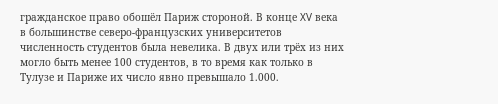гражданское право обошёл Париж стороной. В конце XV века в большинстве северо-французских университетов численность студентов была невелика. В двух или трёх из них могло быть менее 100 студентов, в то время как только в Тулузе и Париже их число явно превышало 1.000.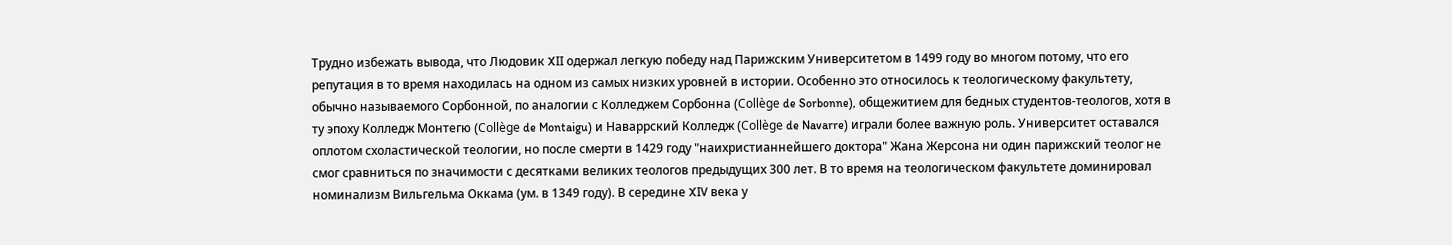Трудно избежать вывода, что Людовик XII одержал легкую победу над Парижским Университетом в 1499 году во многом потому, что его репутация в то время находилась на одном из самых низких уровней в истории. Особенно это относилось к теологическому факультету, обычно называемого Сорбонной, по аналогии с Колледжем Сорбонна (Collège de Sorbonne), общежитием для бедных студентов-теологов, хотя в ту эпоху Колледж Монтегю (Collège de Montaigu) и Наваррский Колледж (Collège de Navarre) играли более важную роль. Университет оставался оплотом схоластической теологии, но после смерти в 1429 году "наихристианнейшего доктора" Жана Жерсона ни один парижский теолог не смог сравниться по значимости с десятками великих теологов предыдущих 300 лет. В то время на теологическом факультете доминировал номинализм Вильгельма Оккама (ум. в 1349 году). В середине XIV века у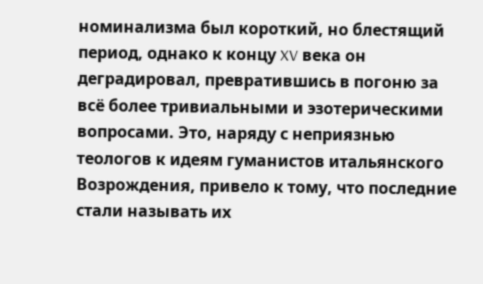номинализма был короткий, но блестящий период, однако к концу XV века он деградировал, превратившись в погоню за всё более тривиальными и эзотерическими вопросами. Это, наряду с неприязнью теологов к идеям гуманистов итальянского Возрождения, привело к тому, что последние стали называть их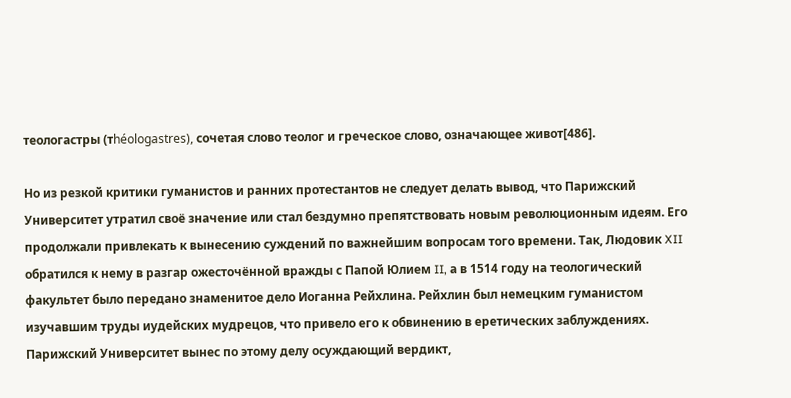теологастры (тhéologastres), сочетая слово теолог и греческое слово, означающее живот[486].

Но из резкой критики гуманистов и ранних протестантов не следует делать вывод, что Парижский Университет утратил своё значение или стал бездумно препятствовать новым революционным идеям. Его продолжали привлекать к вынесению суждений по важнейшим вопросам того времени. Так, Людовик XII обратился к нему в разгар ожесточённой вражды с Папой Юлием II, а в 1514 году на теологический факультет было передано знаменитое дело Иоганна Рейхлина. Рейхлин был немецким гуманистом изучавшим труды иудейских мудрецов, что привело его к обвинению в еретических заблуждениях. Парижский Университет вынес по этому делу осуждающий вердикт,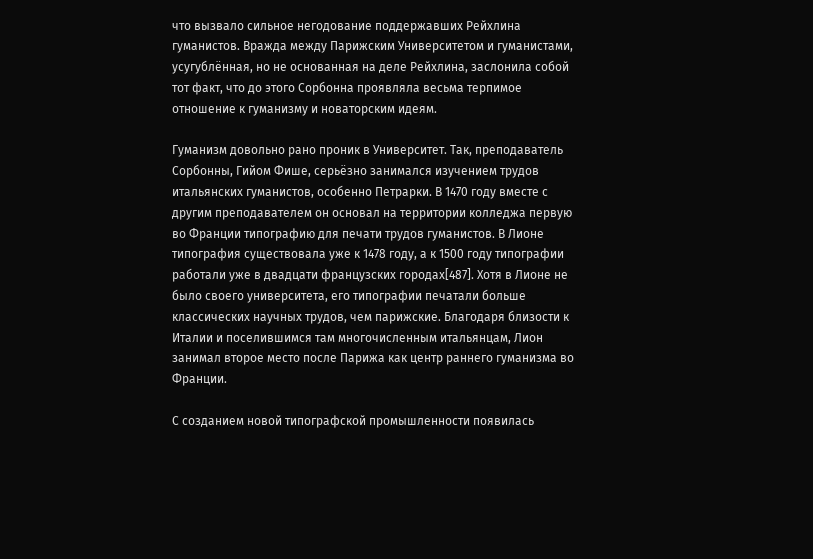что вызвало сильное негодование поддержавших Рейхлина гуманистов. Вражда между Парижским Университетом и гуманистами, усугублённая, но не основанная на деле Рейхлина, заслонила собой тот факт, что до этого Сорбонна проявляла весьма терпимое отношение к гуманизму и новаторским идеям.

Гуманизм довольно рано проник в Университет. Так, преподаватель Сорбонны, Гийом Фише, серьёзно занимался изучением трудов итальянских гуманистов, особенно Петрарки. В 1470 году вместе с другим преподавателем он основал на территории колледжа первую во Франции типографию для печати трудов гуманистов. В Лионе типография существовала уже к 1478 году, а к 1500 году типографии работали уже в двадцати французских городах[487]. Хотя в Лионе не было своего университета, его типографии печатали больше классических научных трудов, чем парижские. Благодаря близости к Италии и поселившимся там многочисленным итальянцам, Лион занимал второе место после Парижа как центр раннего гуманизма во Франции.

С созданием новой типографской промышленности появилась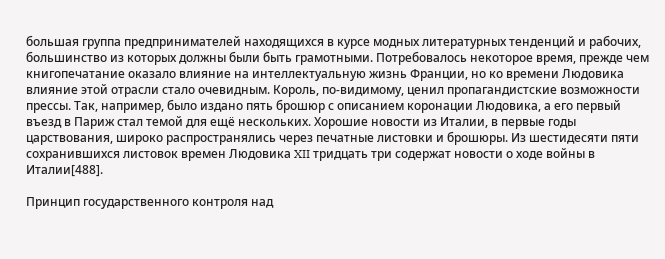большая группа предпринимателей находящихся в курсе модных литературных тенденций и рабочих, большинство из которых должны были быть грамотными. Потребовалось некоторое время, прежде чем книгопечатание оказало влияние на интеллектуальную жизнь Франции, но ко времени Людовика влияние этой отрасли стало очевидным. Король, по-видимому, ценил пропагандистские возможности прессы. Так, например, было издано пять брошюр с описанием коронации Людовика, а его первый въезд в Париж стал темой для ещё нескольких. Хорошие новости из Италии, в первые годы царствования, широко распространялись через печатные листовки и брошюры. Из шестидесяти пяти сохранившихся листовок времен Людовика XII тридцать три содержат новости о ходе войны в Италии[488].

Принцип государственного контроля над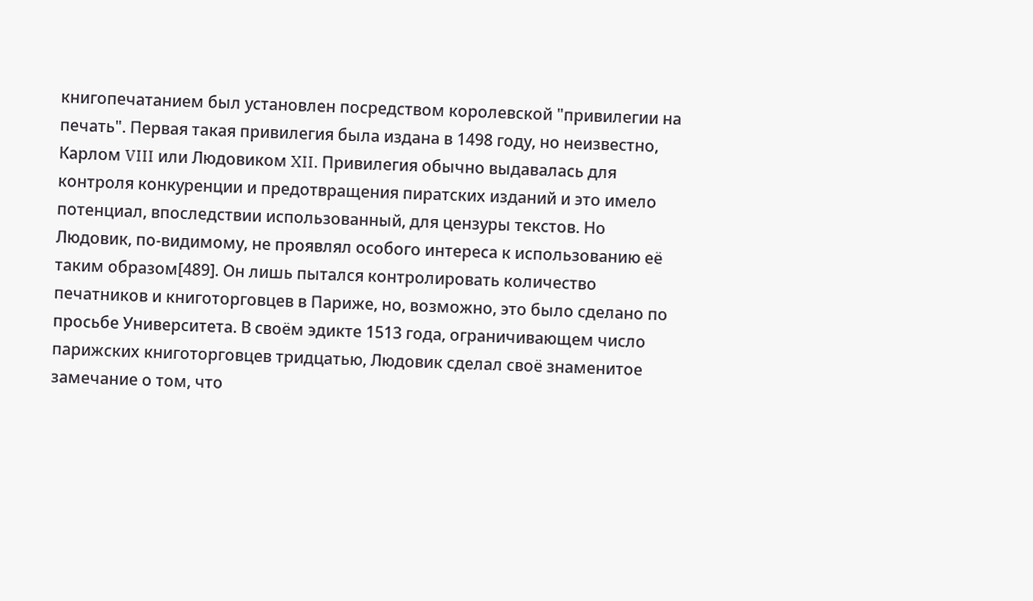книгопечатанием был установлен посредством королевской "привилегии на печать". Первая такая привилегия была издана в 1498 году, но неизвестно, Карлом VIII или Людовиком XII. Привилегия обычно выдавалась для контроля конкуренции и предотвращения пиратских изданий и это имело потенциал, впоследствии использованный, для цензуры текстов. Но Людовик, по-видимому, не проявлял особого интереса к использованию её таким образом[489]. Он лишь пытался контролировать количество печатников и книготорговцев в Париже, но, возможно, это было сделано по просьбе Университета. В своём эдикте 1513 года, ограничивающем число парижских книготорговцев тридцатью, Людовик сделал своё знаменитое замечание о том, что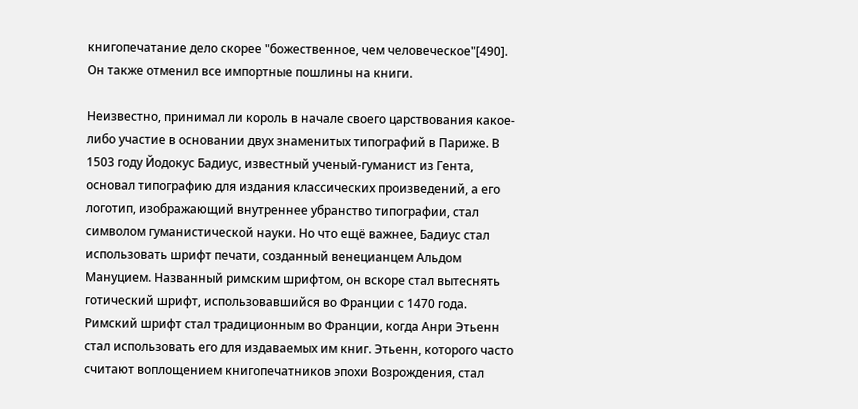книгопечатание дело скорее "божественное, чем человеческое"[490]. Он также отменил все импортные пошлины на книги.

Неизвестно, принимал ли король в начале своего царствования какое-либо участие в основании двух знаменитых типографий в Париже. В 1503 году Йодокус Бадиус, известный ученый-гуманист из Гента, основал типографию для издания классических произведений, а его логотип, изображающий внутреннее убранство типографии, стал символом гуманистической науки. Но что ещё важнее, Бадиус стал использовать шрифт печати, созданный венецианцем Альдом Мануцием. Названный римским шрифтом, он вскоре стал вытеснять готический шрифт, использовавшийся во Франции с 1470 года. Римский шрифт стал традиционным во Франции, когда Анри Этьенн стал использовать его для издаваемых им книг. Этьенн, которого часто считают воплощением книгопечатников эпохи Возрождения, стал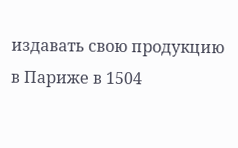издавать свою продукцию в Париже в 1504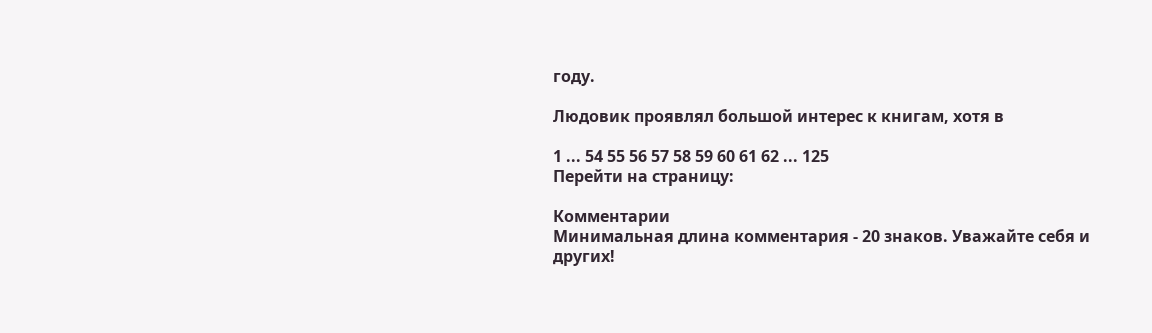году.

Людовик проявлял большой интерес к книгам, хотя в

1 ... 54 55 56 57 58 59 60 61 62 ... 125
Перейти на страницу:

Комментарии
Минимальная длина комментария - 20 знаков. Уважайте себя и других!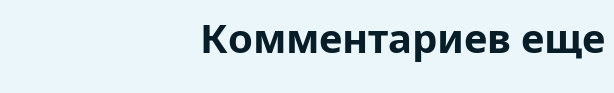Комментариев еще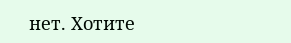нет. Хотите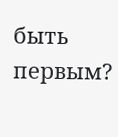быть первым?